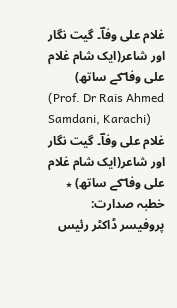غلام علی وفاؔ۔ گیت نگار اور شاعر(ایک شام غلام علی وفا ؔکے ساتھ)
(Prof. Dr Rais Ahmed Samdani, Karachi)
غلام علی وفاؔ۔ گیت نگار اور شاعر(ایک شام غلام علی وفا ؔکے ساتھ) ٭ خطبہ صدارت: پروفیسر ڈاکٹر رئیس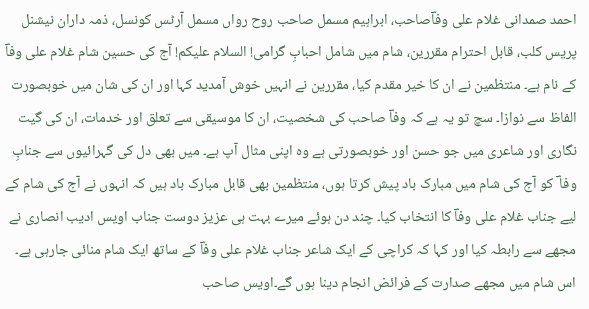احمد صمدانی غلام علی وفاؔصاحب، ابراہیم مسمل صاحب روح رواں مسمل آرٹس کونسل، ذمہ داران نیشنل پریس کلب، قابل احترام مقررین، شام میں شامل احبابِ گرامی! السلام علیکم! آج کی حسین شام غلام علی وفاؔ کے نام ہے۔ منتظمین نے ان کا خیر مقدم کیا، مقررین نے انہیں خوش آمدید کہا اور ان کی شان میں خوبصورت الفاظ سے نوازا۔ سچ تو یہ ہے کہ وفاؔ صاحب کی شخصیت، ان کا موسیقی سے تعلق اور خدمات، ان کی گیت نگاری اور شاعری میں جو حسن اور خوبصورتی ہے وہ اپنی مثال آپ ہے۔ میں بھی دل کی گہرائیوں سے جنابِ وفا ؔ کو آج کی شام میں مبارک باد پیش کرتا ہوں، منتظمین بھی قابل مبارک باد ہیں کہ انہوں نے آج کی شام کے لیے جناب غلام علی وفاؔ کا انتخاب کیا۔ چند دن ہوئے میرے بہت ہی عزیز دوست جناب اویس ادیب انصاری نے مجھے سے رابطہ کیا اور کہا کہ کراچی کے ایک شاعر جناب غلام علی وفاؔ کے ساتھ ایک شام منائی جارہی ہے۔ اس شام میں مجھے صدارت کے فرائض انجام دینا ہوں گے۔اویس صاحب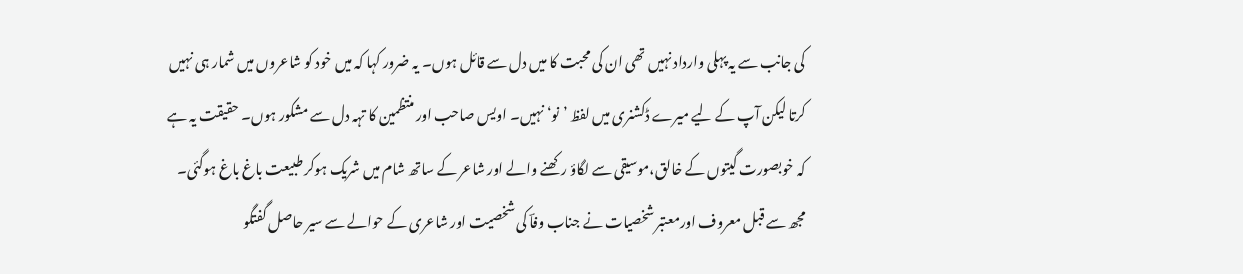کی جانب سے یہ پہلی وارداد نہیں تھی ان کی محبت کا میں دل سے قائل ہوں۔ یہ ضرور کہا کہ میں خود کو شاعروں میں شمار ہی نہیں کرتا لیکن آپ کے لیے میرے ڈکشنری میں لفظ ’نو‘ نہیں۔ اویس صاحب اور منتظمین کا تہہ دل سے مشکور ہوں۔ حقیقت یہ ہے کہ خوبصورت گیتوں کے خالق،موسیقی سے لگاؤ رکھنے والے اور شاعر کے ساتھ شام میں شریک ہوکر طبیعت باغ باغ ہوگئی۔ مجھ سے قبل معروف اورمعتبر شخصیات نے جناب وفاؔ کی شخصیت اور شاعری کے حوالے سے سیر حاصل گفتگو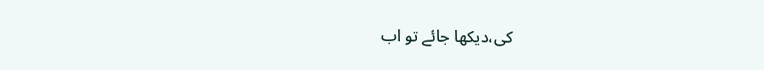کی،دیکھا جائے تو اب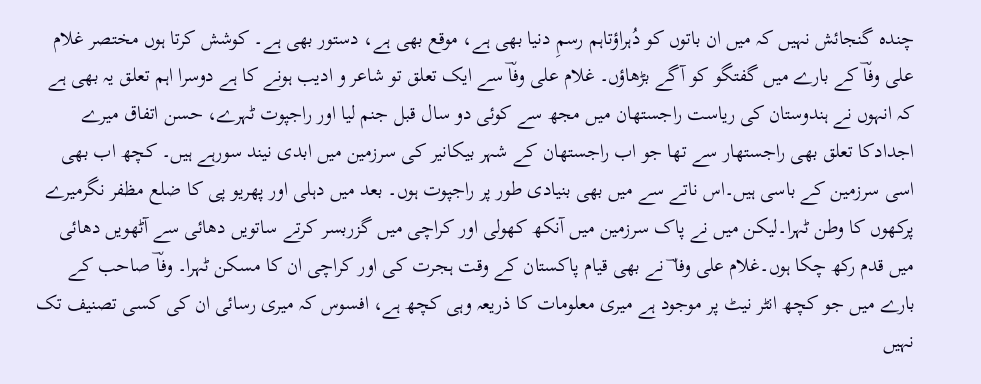چندہ گنجائش نہیں کہ میں ان باتوں کو دُہراؤتاہم رسمِ دنیا بھی ہے، موقع بھی ہے، دستور بھی ہے۔ کوشش کرتا ہوں مختصر غلام علی وفاؔ کے بارے میں گفتگو کو آگے بڑھاؤں۔ غلام علی وفاؔ سے ایک تعلق تو شاعر و ادیب ہونے کا ہے دوسرا اہم تعلق یہ بھی ہے کہ انہوں نے ہندوستان کی ریاست راجستھان میں مجھ سے کوئی دو سال قبل جنم لیا اور راجپوت ٹہرے، حسن اتفاق میرے اجدادکا تعلق بھی راجستھار سے تھا جو اب راجستھان کے شہر بیکانیر کی سرزمین میں ابدی نیند سورہے ہیں۔ کچھ اب بھی اسی سرزمین کے باسی ہیں۔اس ناتے سے میں بھی بنیادی طور پر راجپوت ہوں۔ بعد میں دہلی اور پھریو پی کا ضلع مظفر نگرمیرے پرکھوں کا وطن ٹہرا۔لیکن میں نے پاک سرزمین میں آنکھ کھولی اور کراچی میں گزربسر کرتے ساتویں دھائی سے آٹھویں دھائی میں قدم رکھ چکا ہوں۔غلام علی وفا ؔ نے بھی قیام پاکستان کے وقت ہجرت کی اور کراچی ان کا مسکن ٹہرا۔ وفاؔ صاحب کے بارے میں جو کچھ انٹر نیٹ پر موجود ہے میری معلومات کا ذریعہ وہی کچھ ہے، افسوس کہ میری رسائی ان کی کسی تصنیف تک نہیں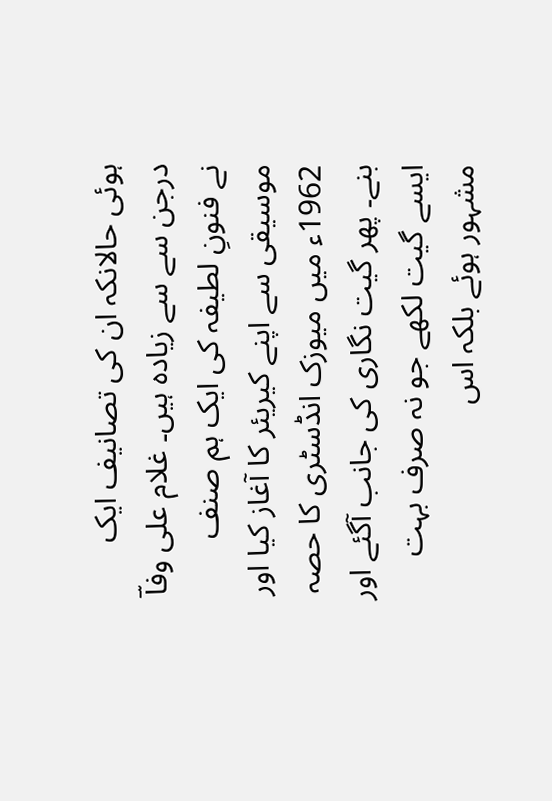ہوئی حالانکہ ان کی تصانیف ایک درجن سے سے زیادہ ہیں۔ غلام علی وفاؔ نے فنونِ لطیفہ کی ایک ہم صنف موسیقی سے اپنے کیریئر کا آغاز کیا اور 1962ء میں میوزک انڈسٹری کا حصہ بنے۔ پھر گیت نگاری کی جانب آگئے اور ایسے گیت لکھے جو نہ صرف بہت مشہور ہوئے بلکہ اس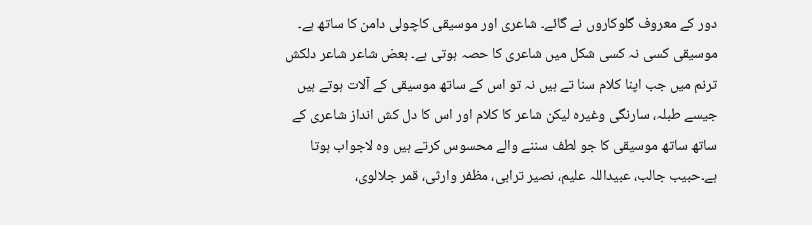دور کے معروف گلوکاروں نے گائے۔ شاعری اور موسیقی کاچولی دامن کا ساتھ ہے۔ موسیقی کسی نہ کسی شکل میں شاعری کا حصہ ہوتی ہے۔ بعض شاعر شاعر دلکش ترنم میں جب اپنا کلام سنا تے ہیں نہ تو اس کے ساتھ موسیقی کے آلات ہوتے ہیں جیسے طبلہ، سارنگی وغیرہ لیکن شاعر کا کلام اور اس کا دل کش انداز شاعری کے ساتھ ساتھ موسیقی کا جو لطف سننے والے محسوس کرتے ہیں وہ لاجواب ہوتا ہے۔حبیب جالب، عبیداللہ علیم، نصیر ترابی، مظفر وارثی، قمر جلالوی،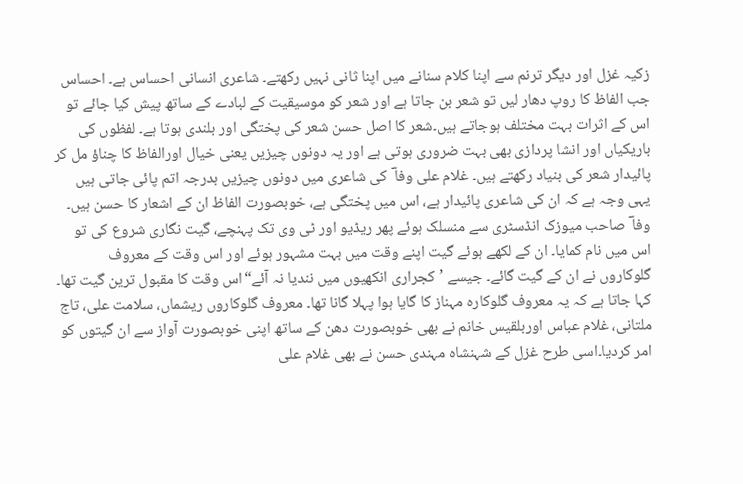زکیہ غزل اور دیگر ترنم سے اپنا کلام سنانے میں اپنا ثانی نہیں رکھتے۔ شاعری انسانی احساس ہے۔ احساس جب الفاظ کا روپ دھار لیں تو شعر بن جاتا ہے اور شعر کو موسیقیت کے لبادے کے ساتھ پیش کیا جائے تو اس کے اثرات بہت مختلف ہوجاتے ہیں۔شعر کا اصل حسن شعر کی پختگی اور بلندی ہوتا ہے۔ لفظوں کی باریکیاں اور انشا پردازی بھی بہت ضروری ہوتی ہے اور یہ دونوں چیزیں یعنی خیال اورالفاظ کا چناؤ مل کر پائیدار شعر کی بنیاد رکھتے ہیں۔ غلام علی وفا ؔ کی شاعری میں دونوں چیزیں بدرجہ اتم پائی جاتی ہیں یہی وجہ ہے کہ ان کی شاعری پائیدار ہے، اس میں پختگی ہے، خوبصورت الفاظ ان کے اشعار کا حسن ہیں۔ وفا ؔ صاحب میوزک انڈسٹری سے منسلک ہوئے پھر ریڈیو اور ٹی وی تک پہنچے، گیت نگاری شروع کی تو اس میں نام کمایا۔ ان کے لکھے ہوئے گیت اپنے وقت میں بہت مشہور ہوئے اور اس وقت کے معروف گلوکاروں نے ان کے گیت گائے۔ جیسے ’کجراری انکھیوں میں نندیا نہ آئے“اس وقت کا مقبول ترین گیت تھا۔ کہا جاتا ہے کہ یہ معروف گلوکارہ مہناز کا گایا ہوا پہلا گانا تھا۔ معروف گلوکاروں ریشماں، سلامت علی، تاج ملتانی، غلام عباس اوربلقیس خانم نے بھی خوبصورت دھن کے ساتھ اپنی خوبصورت آواز سے ان گیتوں کو امر کردیا۔اسی طرح غزل کے شہنشاہ مہندی حسن نے بھی غلام علی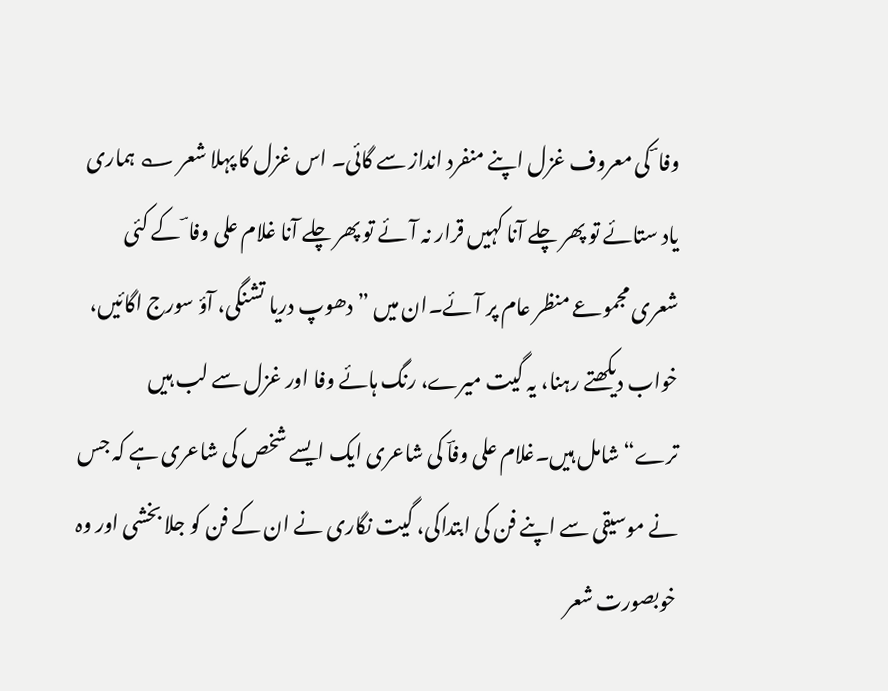وفا ؔ کی معروف غزل اپنے منفرد انداز سے گائی۔ اس غزل کا پہلا شعر ؎ ہماری یاد ستائے تو پھر چلے آنا کہیں قرار نہ آئے تو پھر چلے آنا غلام علی وفا ؔ کے کئی شعری مجموعے منظر عام پر آئے۔ان میں ”دھوپ دریا تشنگی، آؤ سورج اگائیں، خواب دیکھتے رہنا، یہ گیت میرے، رنگ ہائے وفا اور غزل سے لب ہیں ترے“شامل ہیں۔غلام علی وفاؔ کی شاعری ایک ایسے شخص کی شاعری ہے کہ جس نے موسیقی سے اپنے فن کی ابتداکی، گیت نگاری نے ان کے فن کو جلا بخشی اور وہ خوبصورت شعر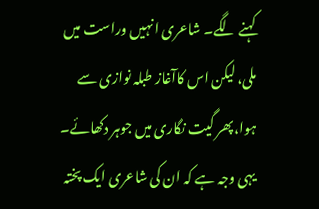کہنے لگے۔ شاعری انہیں وراست میں ملی، لیکن اس کاآغاز طبلہ نوازی سے ہوا،پھر گیت نگاری میں جوہر دکھائے۔ یہی وجہ ہے کہ ان کی شاعری ایک پختہ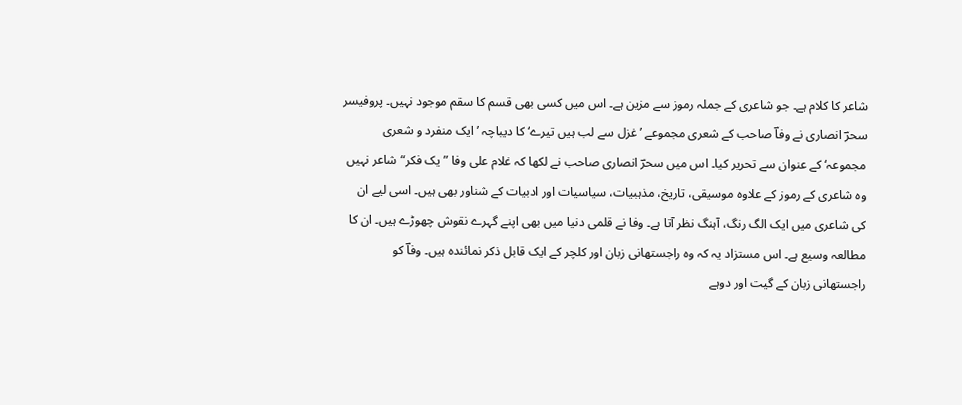شاعر کا کلام ہے۔ جو شاعری کے جملہ رموز سے مزین ہے۔ اس میں کسی بھی قسم کا سقم موجود نہیں۔ پروفیسر سحرؔ انصاری نے وفاؔ صاحب کے شعری مجموعے ’غزل سے لب ہیں تیرے‘ کا دیباچہ ’ایک منفرد و شعری مجموعہ‘ کے عنوان سے تحریر کیا۔ اس میں سحرؔ انصاری صاحب نے لکھا کہ غلام علی وفا ”یک فکر“ شاعر نہیں وہ شاعری کے رموز کے علاوہ موسیقی، تاریخ، مذہبیات، سیاسیات اور ادبیات کے شناور بھی ہیں۔ اسی لیے ان کی شاعری میں ایک الگ رنگ، آہنگ نظر آتا ہے۔ وفا نے قلمی دنیا میں بھی اپنے گہرے نقوش چھوڑے ہیں۔ ان کا مطالعہ وسیع ہے۔ اس مستزاد یہ کہ وہ راجستھانی زبان اور کلچر کے ایک قابل ذکر نمائندہ ہیں۔ وفاؔ کو راجستھانی زبان کے گیت اور دوہے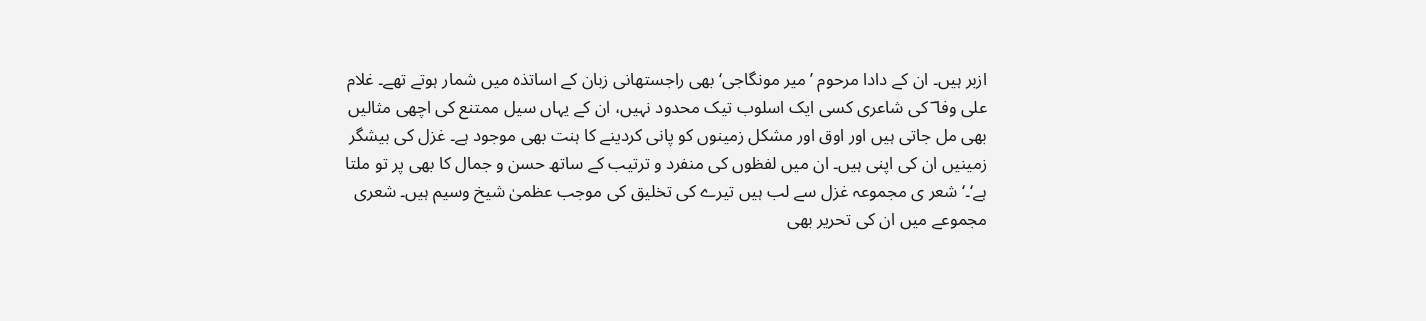ازبر ہیں۔ ان کے دادا مرحوم ’میر مونگاجی‘ بھی راجستھانی زبان کے اساتذہ میں شمار ہوتے تھے۔ غلام علی وفا ؔ کی شاعری کسی ایک اسلوب تیک محدود نہیں، ان کے یہاں سیل ممتنع کی اچھی مثالیں بھی مل جاتی ہیں اور اوق اور مشکل زمینوں کو پانی کردینے کا ہنت بھی موجود ہے۔ غزل کی بیشگر زمینیں ان کی اپنی ہیں۔ ان میں لفظوں کی منفرد و ترتیب کے ساتھ حسن و جمال کا بھی پر تو ملتا ہے‘۔‘ شعر ی مجموعہ غزل سے لب ہیں تیرے کی تخلیق کی موجب عظمیٰ شیخ وسیم ہیں۔ شعری مجموعے میں ان کی تحریر بھی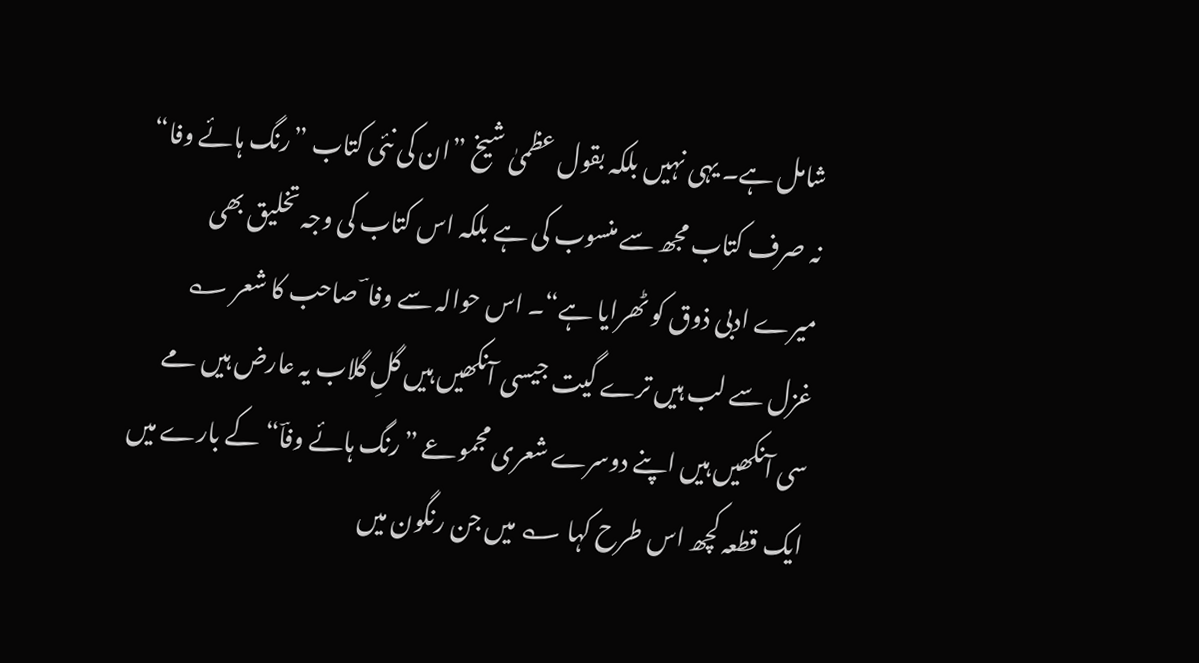شامل ہے۔ یہی نہیں بلکہ بقول عظمیٰ شیخ ”ان کی نئی کتاب ”رنگ ہائے وفا“ نہ صرف کتاب مجھ سے منسوب کی ہے بلکہ اس کتاب کی وجہ تخلیق بھی میرے ادبی ذوق کو ٹھرایا ہے“۔ اس حوالہ سے وفا ؔ صاحب کا شعر ؎ غزل سے لب ہیں ترے گیت جیسی آنکھیں ہیں گلِ گلاب یہ عارض ہیں مے سی آنکھیں ہیں اپنے دوسرے شعری مجموعے ”رنگ ہائے وفاؔ“کے بارے میں ایک قطعہ کچھ اس طرح کہا ؎ میں جن رنگون میں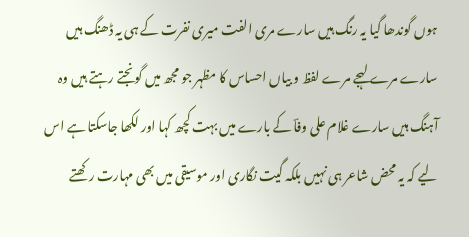ہوں گوندھا گیا یہ رنگ ہیں سارے مری الفت میری نفرت کے ہی یہ ڈھنگ ہیں سارے مرے لہجے مرے لفظ و بیاں احساس کا مظہر جو مجھ میں گونجتے رہتے ہیں وہ آہنگ ہیں سارے غلام علی وفاؔ کے بارے میں بہت کچھ کہا اور لکھا جاسکتا ہے اس لیے کہ یہ محض شاعر ہی نہیں بلکہ گیت نگاری اور موسیقی میں بھی مہارت رکھتے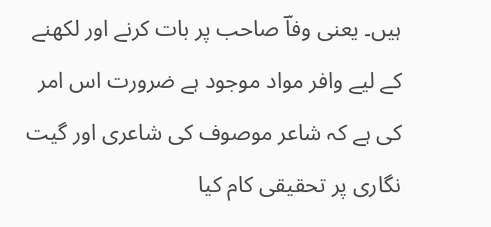ہیں۔ یعنی وفاؔ صاحب پر بات کرنے اور لکھنے کے لیے وافر مواد موجود ہے ضرورت اس امر کی ہے کہ شاعر موصوف کی شاعری اور گیت نگاری پر تحقیقی کام کیا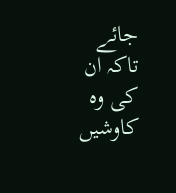جائے تاکہ ان کی وہ کاوشیں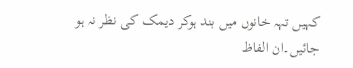کہیں تہہ خانوں میں بند ہوکر دیمک کی نظر نہ ہو جائیں۔ان الفاظ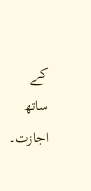کے ساتھ اجازت۔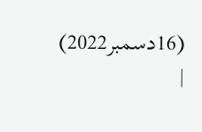(16دسمبر2022)
|